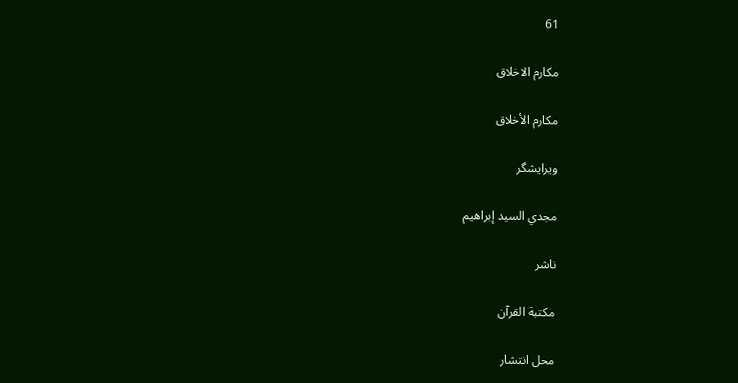61

مکارم الاخلاق

مكارم الأخلاق

ویرایشگر

مجدي السيد إبراهيم

ناشر

مكتبة القرآن

محل انتشار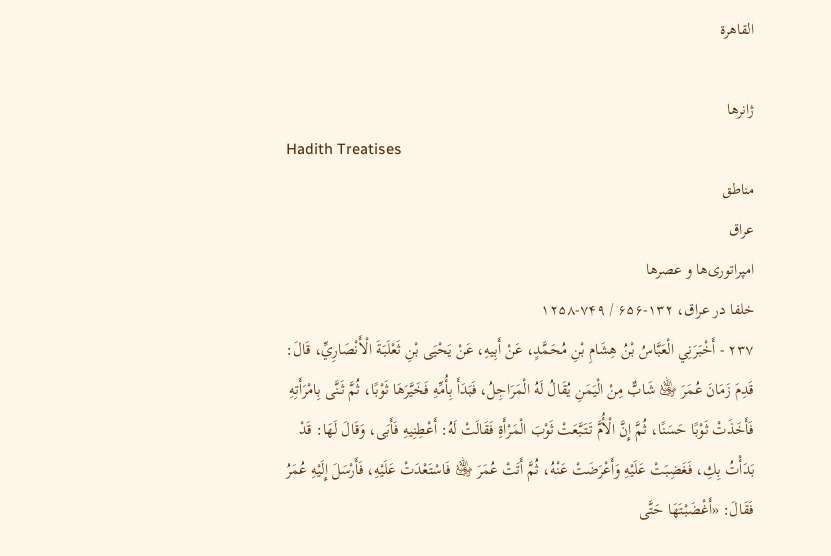القاهرة

ژانرها
Hadith Treatises
مناطق
عراق
امپراتوری‌ها و عصرها
خلفا در عراق، ۱۳۲-۶۵۶ / ۷۴۹-۱۲۵۸
٢٣٧ - أَخْبَرَنِي الْعَبَّاسُ بْنُ هِشَامِ بْنِ مُحَمَّدٍ، عَنْ أَبِيهِ، عَنْ يَحْيَى بْنِ ثَعْلَبَةَ الْأَنْصَارِيِّ، قَالَ: قَدِمَ زَمَانَ عُمَرَ ﵁ شَابٌّ مِنْ الْيَمَنِ يُقَالُ لَهُ الْمَرَاجِلُ، فَبَدَأَ بِأُمِّهِ فَخَيَّرَهَا ثَوْبًا، ثُمَّ ثَنَّى بِامْرَأَتِهِ فَأَخَذَتْ ثَوْبًا حَسَنًا، ثُمَّ إِنَّ الْأُمَّ تَتَبَّعَتْ ثَوْبَ الْمَرْأَةِ فَقَالَتْ لَهُ: أَعْطِنِيهِ فَأَبَى، وَقَالَ لَهَا: قَدْ بَدَأْتُ بِكِ، فَغَضِبَتْ عَلَيْهِ وَأَعْرَضَتْ عَنْهُ، ثُمَّ أَتَتْ عُمَرَ ﵁ فَاسْتَعْدَتْ عَلَيْهِ، فَأَرْسَلَ إِلَيْهِ عُمَرُ فَقَالَ: «أَغْضَبْتَهَا حَتَّى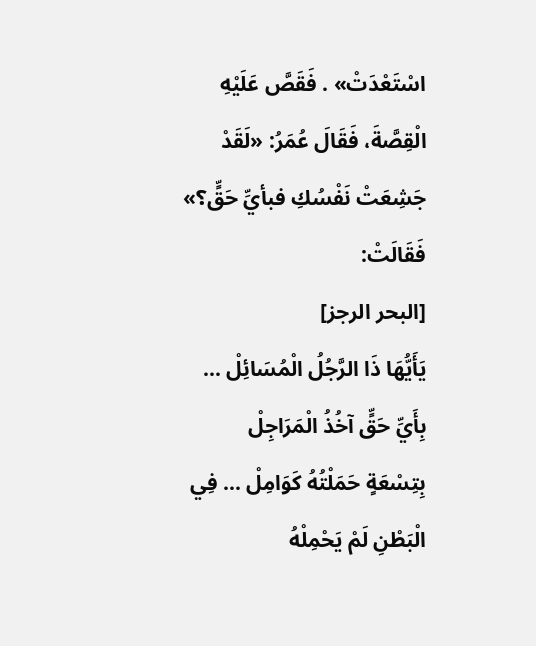اسْتَعْدَتْ» . فَقَصَّ عَلَيْهِ الْقِصَّةَ، فَقَالَ عُمَرُ: «لَقَدْ جَشِعَتْ نَفْسُكِ فبأيِّ حَقٍّ؟» فَقَالَتْ:
[البحر الرجز]
يَأَيُّهَا ذَا الرَّجُلُ الْمُسَائِلْ ... بِأَيِّ حَقٍّ آخُذُ الْمَرَاجِلْ
بِتِسْعَةٍ حَمَلْتُهُ كَوَامِلْ ... فِي الْبَطْنِ لَمْ يَحْمِلْهُ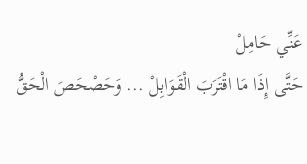عَنِّي حَامِلْ
حَتَّى إِذَا مَا اقْتَرَبَ الْقَوَابِلْ ... وَحَصْحَصَ الْحَقُّ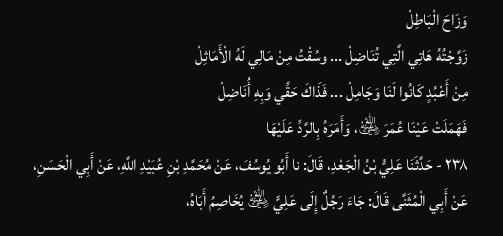وَزَاحَ الْبَاطِلْ
زَوَّجْتُهُ هَاتِي الَّتِي تُنَاضِلْ ... وسُقْتُ مِنْ مَالِي لَهُ الْأَمَاثِلْ
مِنْ أَعْبُدٍ كَانُوا لَنَا وَجَامِلْ ... فَذَاكَ حَقِّي وَبِهِ أُنَاضِلْ
فَهَمَلَتْ عَيْنَا عُمَرَ ﵁، وَأَمَرَهُ بِالرَّدِّ عَلَيْهَا
٢٣٨ - حَدَّثَنَا عَلِيُّ بْنُ الْجَعْدِ، قَالَ: نا أَبُو يُوسُفَ، عَنْ مُحَمَّدِ بْنِ عُبَيْدِ اللَّهِ، عَنْ أَبِي الْحَسَنِ، عَنْ أَبِي الْمُثَنَّى قَالَ: جَاءَ رَجُلٌ إِلَى عَلِيٍّ ﵁ يُخَاصِمُ أَبَاهُ،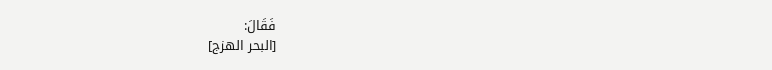فَقَالَ:
[البحر الهزج]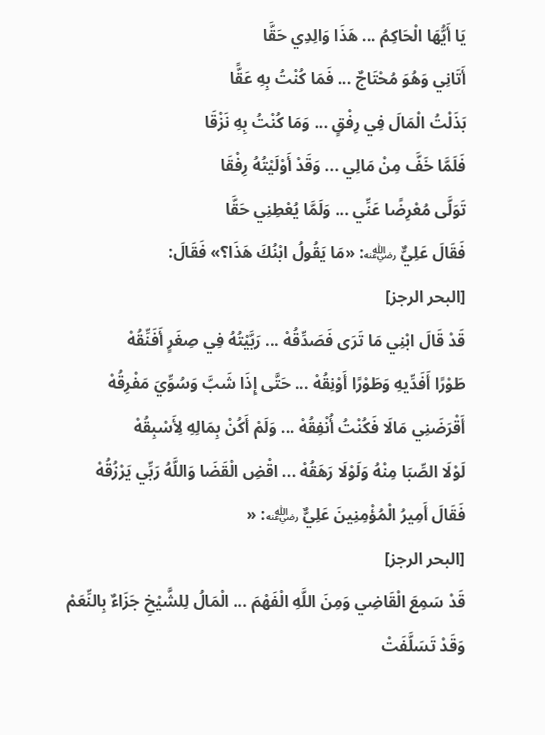يَا أَيُّهَا الْحَاكِمُ ... هَذَا وَالِدِي حَقَّا
أَتَانِي وَهُوَ مُحْتَاجٌ ... فَمَا كُنْتُ بِهِ عَقًّا
بَذَلْتُ الْمَالَ فِي رِفْقٍ ... وَمَا كُنْتُ بِهِ نَزْقَا
فَلَمَّا خَفَّ مِنْ مَالِي ... وَقَدْ أَوْلَيْتُهُ رِفْقَا
تَوَلَّى مُعْرِضًا عَنِّي ... وَلَمَّا يُعْطِنِي حَقَّا
فَقَالَ عَلِيٌّ ﵁: «مَا يَقُولُ ابْنُكَ هَذَا؟» فَقَالَ:
[البحر الرجز]
قَدْ قَالَ ابْنِي مَا تَرَى فَصَدِّقُهْ ... رَبَّيْتُهُ فِي صِغَرٍ أَفَنِّقُهْ
طَوْرًا أَفَدِّيهِ وَطَوْرًا أَوْنِقُهْ ... حَتَّى إِذَا شَبَّ وَسُوِّيَ مَفْرِقُهْ
أَقْرَضَنِي مَالَا فَكُنْتُ أُنْفِقُهْ ... وَلَمْ أَكُنْ بِمَالِهِ لِأَسْبِقُهْ
لَوْلَا الصِّبَا مِنْهُ وَلَوْلَا رَهَقُهْ ... اقْضِ الْقَضَا وَاللَّهُ رَبِّي يَرْزُقُهْ
فَقَالَ أَمِيرُ الْمُؤْمِنِينَ عَلِيٌّ ﵁: «
[البحر الرجز]
قَدْ سَمِعَ الْقَاضِي وَمِنَ اللَّهِ الْفَهْمَ ... الْمَالُ لِلشَّيْخِ جَزَاءٌ بِالنِّعَمْ
وَقَدْ تَسَلَّفَتْ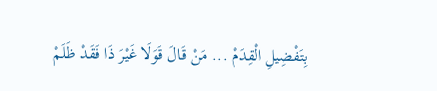بِتَفْضِيلِ الْقِدَمْ ... مَنْ قَالَ قَوَلَا غَيْرَ ذَا فَقَدْ ظَلَمْ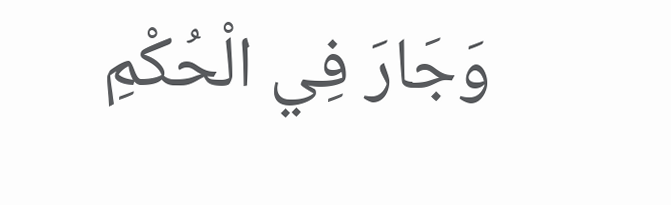وَجَارَ فِي الْحُكْمِ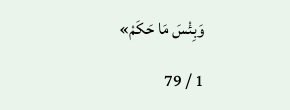وَبِئْسَ مَا حَكَمْ»

1 / 79